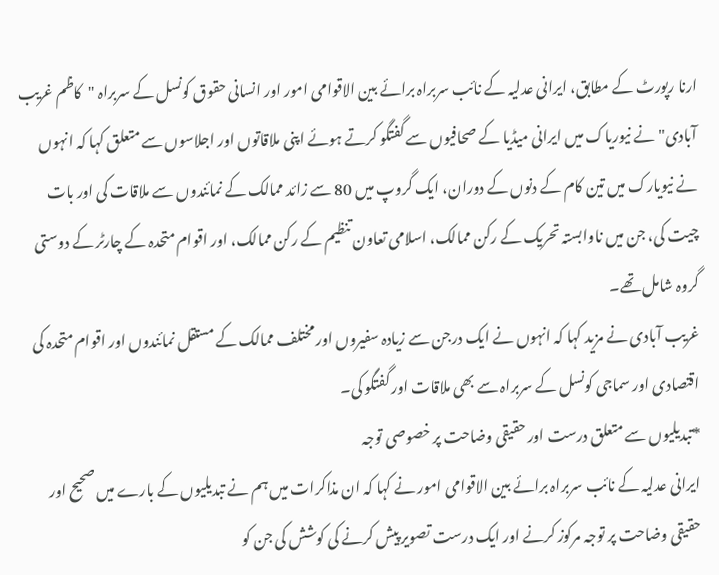ارنا رپورٹ کے مطابق، ایرانی عدلیہ کے نائب سربراہ برائے بین الاقوامی امور اور انسانی حقوق کونسل کے سربراہ "کاظم غریب آبادی" نے نیوریاک میں ایرانی میڈیا کے صحافیوں سے گفتگو کرتے ہوئے اپنی ملاقاتوں اور اجلاسوں سے متعلق کہا کہ انہوں نے نیویارک میں تین کام کے دنوں کے دوران، ایک گروپ میں 80 سے زائد ممالک کے نمائندوں سے ملاقات کی اور بات چیت کی، جن میں ناوابستہ تحریک کے رکن ممالک، اسلامی تعاون تنظیم کے رکن ممالک، اور اقوام متحدہ کے چارٹر کے دوستی گروہ شامل تھے۔
غریب آبادی نے مزید کہا کہ انہوں نے ایک درجن سے زیادہ سفیروں اور مختلف ممالک کے مستقل نمائندوں اور اقوام متحدہ کی اقتصادی اور سماجی کونسل کے سربراہ سے بھی ملاقات اور گفتگو کی۔
*تبدیلیوں سے متعلق درست اور حقیقی وضاحت پر خصوصی توجہ
ایرانی عدلیہ کے نائب سربراہ برائے بین الاقوامی امور نے کہا کہ ان مذاکرات میں ہم نے تبدیلیوں کے بارے میں صحیح اور حقیقی وضاحت پر توجہ مرکوز کرنے اور ایک درست تصویر پیش کرنے کی کوشش کی جن کو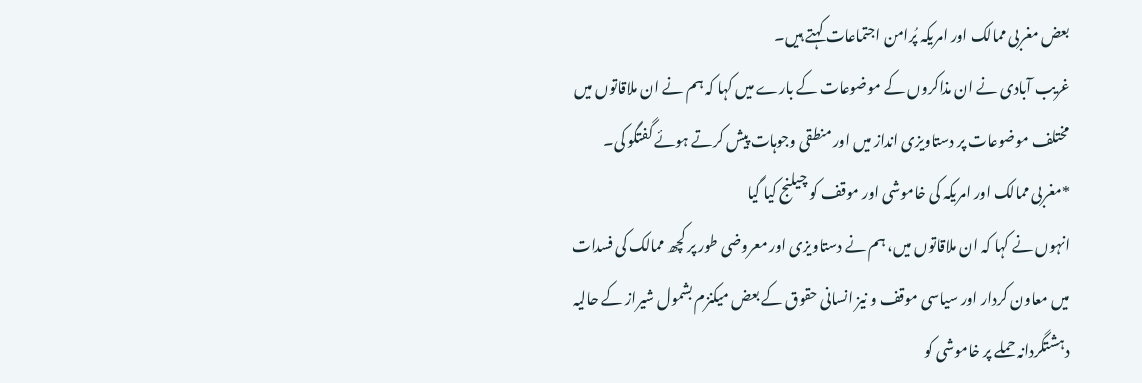بعض مغربی ممالک اور امریکہ پُرامن اجتماعات کہتے ہیں۔
غریب آبادی نے ان مذاکروں کے موضوعات کے بارے میں کہا کہ ہم نے ان ملاقاتوں میں مختلف موضوعات پر دستاویزی انداز میں اور منطقی وجوہات پیش کرتے ہوئے گفتگو کی۔
*مغربی ممالک اور امریکہ کی خاموشی اور موقف کو چیلنج کیا گیا
انہوں نے کہا کہ ان ملاقاتوں میں، ہم نے دستاویزی اور معروضی طور پر کچھ ممالک کی فسدات میں معاون کردار اور سیاسی موقف و نیز انسانی حقوق کے بعض میکنزم بشمول شیراز کے حالیہ دہشتگردانہ حملے پر خاموشی کو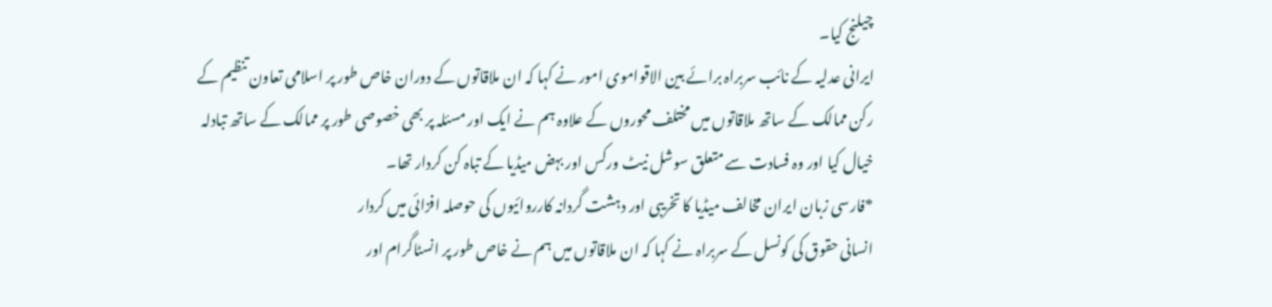چیلنج کیا۔
ایرانی عدلیہ کے نائب سربراہ برائے بین الاقواموی امور نے کہا کہ ان ملاقاتوں کے دوران خاص طور پر اسلامی تعاون تنظیم کے رکن ممالک کے ساتھ ملاقاتوں میں مختلف محوروں کے علاوہ ہم نے ایک اور مسئلہ پر بھی خصوصی طور پر ممالک کے ساتھ تبادلہ خیال کیا اور وہ فسادت سے متعلق سوشل نیٹ ورکس اور بہض میڈیا کے تباہ کن کردار تھا۔
*فارسی زبان ایران مخالف میڈیا کا تخریبی اور دہشت گردانہ کارروائیوں کی حوصلہ افزائی میں کردار
انسانی حقوق کی کونسل کے سربراہ نے کہا کہ ان ملاقاتوں میں ہم نے خاص طور پر انسٹاگرام اور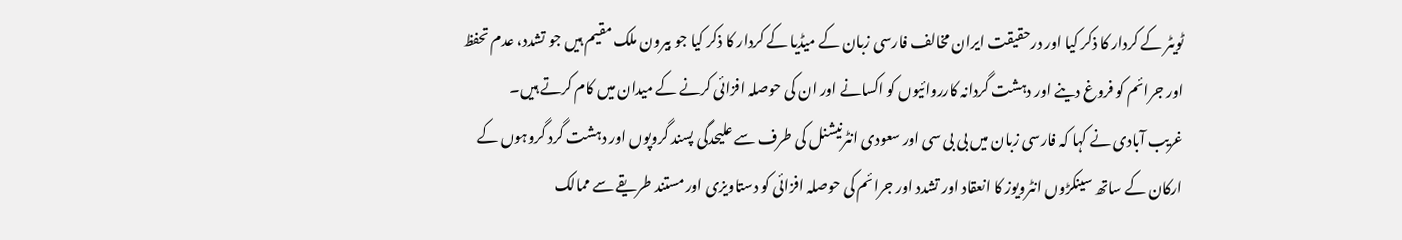ٹویٹر کے کردار کا ذکر کیا اور درحقیقت ایران مخالف فارسی زبان کے میڈیا کے کردار کا ذکر کیا جو بیرون ملک مقیم ہیں جو تشدد، عدم تحفظ اور جرائم کو فروغ دینے اور دہشت گردانہ کارروائیوں کو اکسانے اور ان کی حوصلہ افزائی کرنے کے میدان میں کام کرتے ہیں۔
غریب آبادی نے کہا کہ فارسی زبان میں بی بی سی اور سعودی انٹرنیشنل کی طرف سے علیحدگی پسند گروپوں اور دہشت گرد گروہوں کے ارکان کے ساتھ سینکڑوں انٹرویوز کا انعقاد اور تشدد اور جرائم کی حوصلہ افزائی کو دستاویزی اور مستند طریقے سے ممالک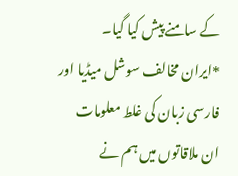کے سامنے پیش کیا گیا۔
*ایران مخالف سوشل میڈیا اور فارسی زبان کی غلط معلومات
ان ملاقاتوں میں ہم نے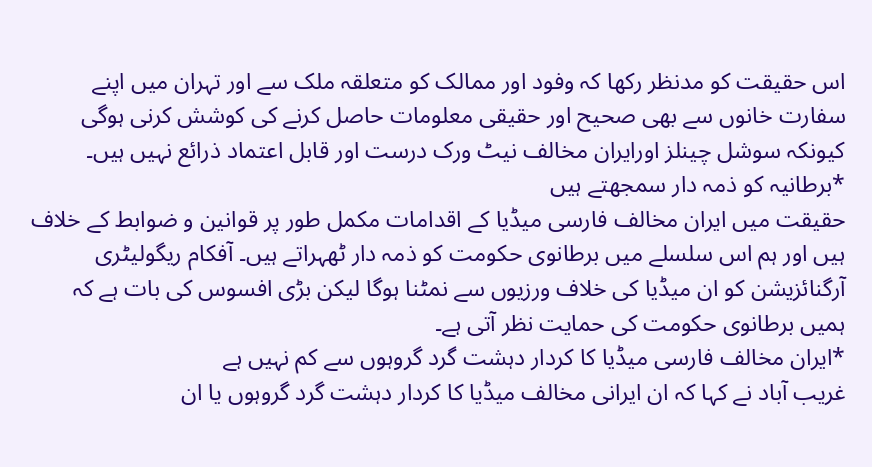اس حقیقت کو مدنظر رکھا کہ وفود اور ممالک کو متعلقہ ملک سے اور تہران میں اپنے سفارت خانوں سے بھی صحیح اور حقیقی معلومات حاصل کرنے کی کوشش کرنی ہوگی کیونکہ سوشل چینلز اورایران مخالف نیٹ ورک درست اور قابل اعتماد ذرائع نہیں ہیں۔
*برطانیہ کو ذمہ دار سمجھتے ہیں
حقیقت میں ایران مخالف فارسی میڈیا کے اقدامات مکمل طور پر قوانین و ضوابط کے خلاف ہیں اور ہم اس سلسلے میں برطانوی حکومت کو ذمہ دار ٹھہراتے ہیں۔ آفکام ریگولیٹری آرگنائزیشن کو ان میڈیا کی خلاف ورزیوں سے نمٹنا ہوگا لیکن بڑی افسوس کی بات ہے کہ ہمیں برطانوی حکومت کی حمایت نظر آتی ہے۔
*ایران مخالف فارسی میڈیا کا کردار دہشت گرد گروہوں سے کم نہیں ہے
غریب آباد نے کہا کہ ان ایرانی مخالف میڈیا کا کردار دہشت گرد گروہوں یا ان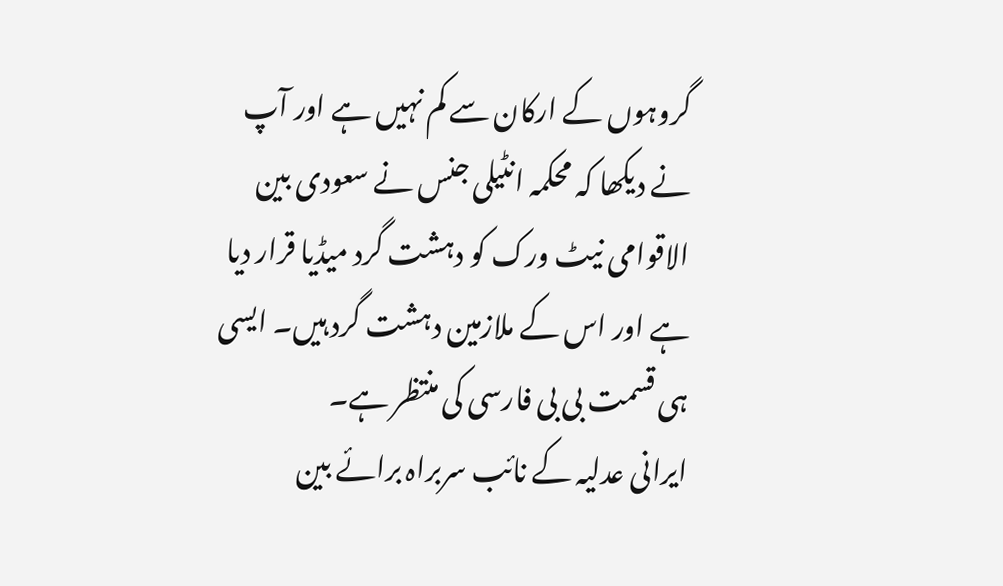گروہوں کے ارکان سے کم نہیں ہے اور آپ نے دیکھا کہ محکمہ انٹیلی جنس نے سعودی بین الاقوامی نیٹ ورک کو دہشت گرد میڈیا قرار دیا ہے اور اس کے ملازمین دہشت گرد ہیں۔ ایسی ہی قسمت بی بی فارسی کی منتظر ہے۔
ایرانی عدلیہ کے نائب سربراہ برائے بین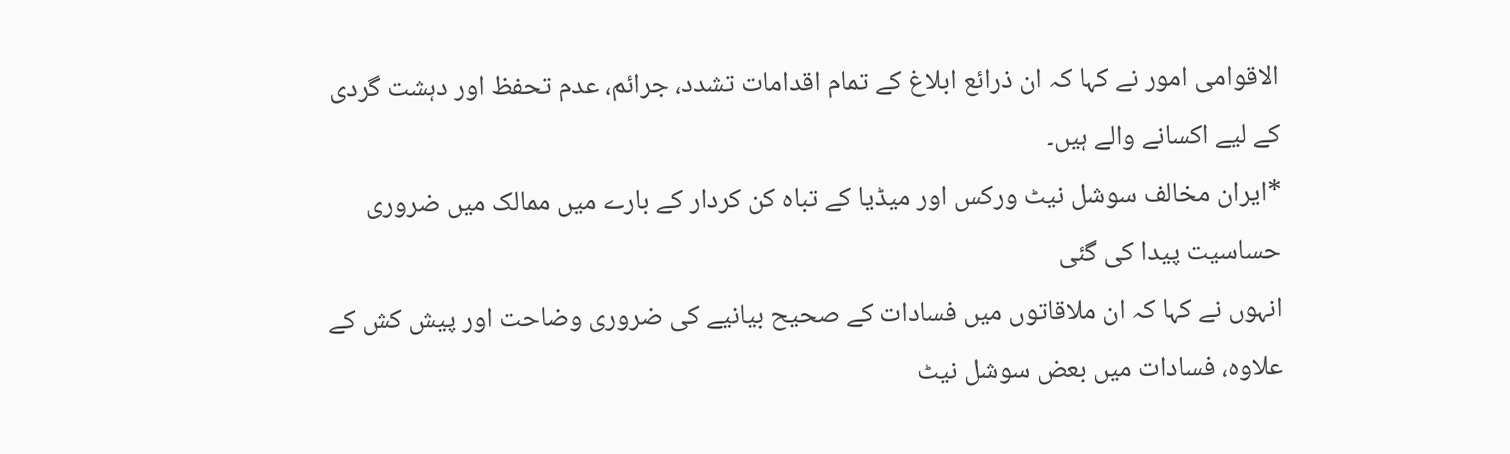الاقوامی امور نے کہا کہ ان ذرائع ابلاغ کے تمام اقدامات تشدد، جرائم، عدم تحفظ اور دہشت گردی کے لیے اکسانے والے ہیں۔
*ایران مخالف سوشل نیٹ ورکس اور میڈیا کے تباہ کن کردار کے بارے میں ممالک میں ضروری حساسیت پیدا کی گئی
انہوں نے کہا کہ ان ملاقاتوں میں فسادات کے صحیح بیانیے کی ضروری وضاحت اور پیش کش کے علاوہ، فسادات میں بعض سوشل نیٹ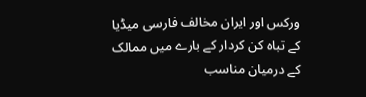ورکس اور ایران مخالف فارسی میڈیا کے تباہ کن کردار کے بارے میں ممالک کے درمیان مناسب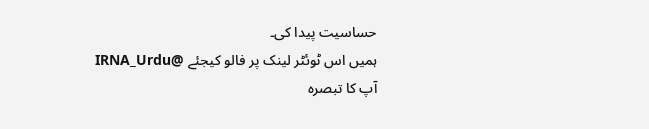حساسیت پیدا کی۔
ہمیں اس ٹوئٹر لینک پر فالو کیجئے @IRNA_Urdu
آپ کا تبصرہ